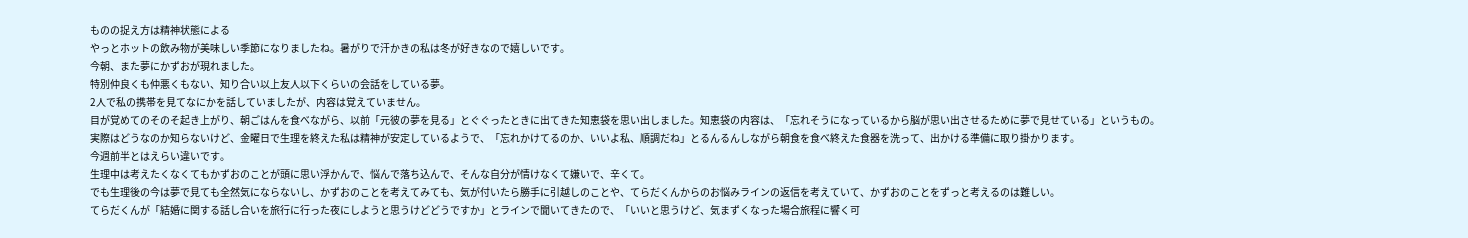ものの捉え方は精神状態による
やっとホットの飲み物が美味しい季節になりましたね。暑がりで汗かきの私は冬が好きなので嬉しいです。
今朝、また夢にかずおが現れました。
特別仲良くも仲悪くもない、知り合い以上友人以下くらいの会話をしている夢。
2人で私の携帯を見てなにかを話していましたが、内容は覚えていません。
目が覚めてのそのそ起き上がり、朝ごはんを食べながら、以前「元彼の夢を見る」とぐぐったときに出てきた知恵袋を思い出しました。知恵袋の内容は、「忘れそうになっているから脳が思い出させるために夢で見せている」というもの。
実際はどうなのか知らないけど、金曜日で生理を終えた私は精神が安定しているようで、「忘れかけてるのか、いいよ私、順調だね」とるんるんしながら朝食を食べ終えた食器を洗って、出かける準備に取り掛かります。
今週前半とはえらい違いです。
生理中は考えたくなくてもかずおのことが頭に思い浮かんで、悩んで落ち込んで、そんな自分が情けなくて嫌いで、辛くて。
でも生理後の今は夢で見ても全然気にならないし、かずおのことを考えてみても、気が付いたら勝手に引越しのことや、てらだくんからのお悩みラインの返信を考えていて、かずおのことをずっと考えるのは難しい。
てらだくんが「結婚に関する話し合いを旅行に行った夜にしようと思うけどどうですか」とラインで聞いてきたので、「いいと思うけど、気まずくなった場合旅程に響く可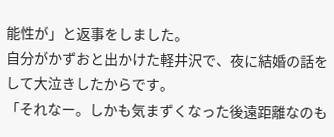能性が」と返事をしました。
自分がかずおと出かけた軽井沢で、夜に結婚の話をして大泣きしたからです。
「それなー。しかも気まずくなった後遠距離なのも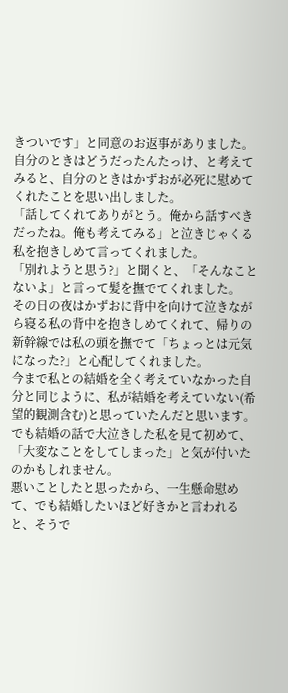きついです」と同意のお返事がありました。
自分のときはどうだったんたっけ、と考えてみると、自分のときはかずおが必死に慰めてくれたことを思い出しました。
「話してくれてありがとう。俺から話すべきだったね。俺も考えてみる」と泣きじゃくる私を抱きしめて言ってくれました。
「別れようと思う?」と聞くと、「そんなことないよ」と言って髪を撫でてくれました。
その日の夜はかずおに背中を向けて泣きながら寝る私の背中を抱きしめてくれて、帰りの新幹線では私の頭を撫でて「ちょっとは元気になった?」と心配してくれました。
今まで私との結婚を全く考えていなかった自分と同じように、私が結婚を考えていない(希望的観測含む)と思っていたんだと思います。
でも結婚の話で大泣きした私を見て初めて、「大変なことをしてしまった」と気が付いたのかもしれません。
悪いことしたと思ったから、一生懸命慰めて、でも結婚したいほど好きかと言われると、そうで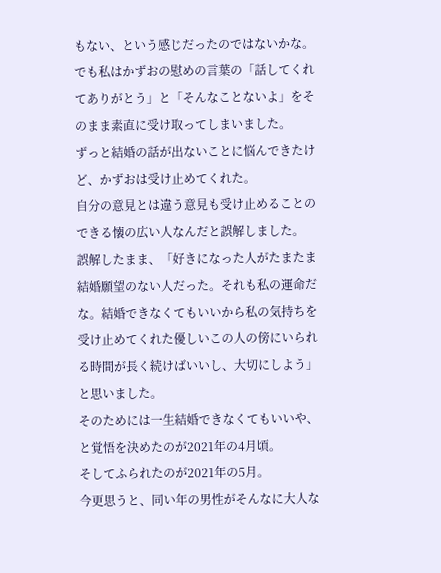もない、という感じだったのではないかな。
でも私はかずおの慰めの言葉の「話してくれてありがとう」と「そんなことないよ」をそのまま素直に受け取ってしまいました。
ずっと結婚の話が出ないことに悩んできたけど、かずおは受け止めてくれた。
自分の意見とは違う意見も受け止めることのできる懐の広い人なんだと誤解しました。
誤解したまま、「好きになった人がたまたま結婚願望のない人だった。それも私の運命だな。結婚できなくてもいいから私の気持ちを受け止めてくれた優しいこの人の傍にいられる時間が長く続けばいいし、大切にしよう」と思いました。
そのためには一生結婚できなくてもいいや、と覚悟を決めたのが2021年の4月頃。
そしてふられたのが2021年の5月。
今更思うと、同い年の男性がそんなに大人な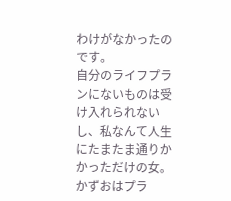わけがなかったのです。
自分のライフプランにないものは受け入れられないし、私なんて人生にたまたま通りかかっただけの女。
かずおはプラ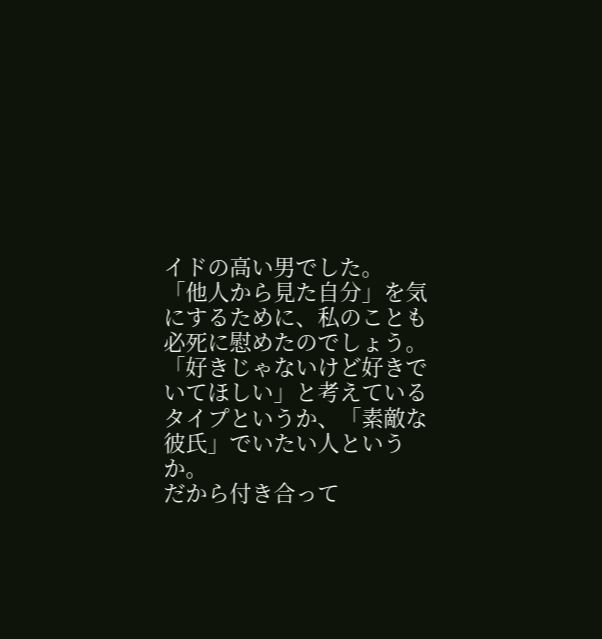イドの高い男でした。
「他人から見た自分」を気にするために、私のことも必死に慰めたのでしょう。
「好きじゃないけど好きでいてほしい」と考えているタイプというか、「素敵な彼氏」でいたい人というか。
だから付き合って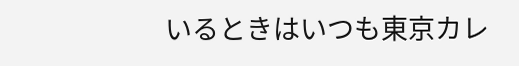いるときはいつも東京カレ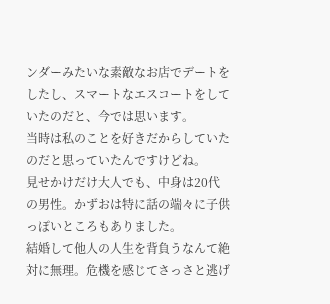ンダーみたいな素敵なお店でデートをしたし、スマートなエスコートをしていたのだと、今では思います。
当時は私のことを好きだからしていたのだと思っていたんですけどね。
見せかけだけ大人でも、中身は20代の男性。かずおは特に話の端々に子供っぽいところもありました。
結婚して他人の人生を背負うなんて絶対に無理。危機を感じてさっさと逃げ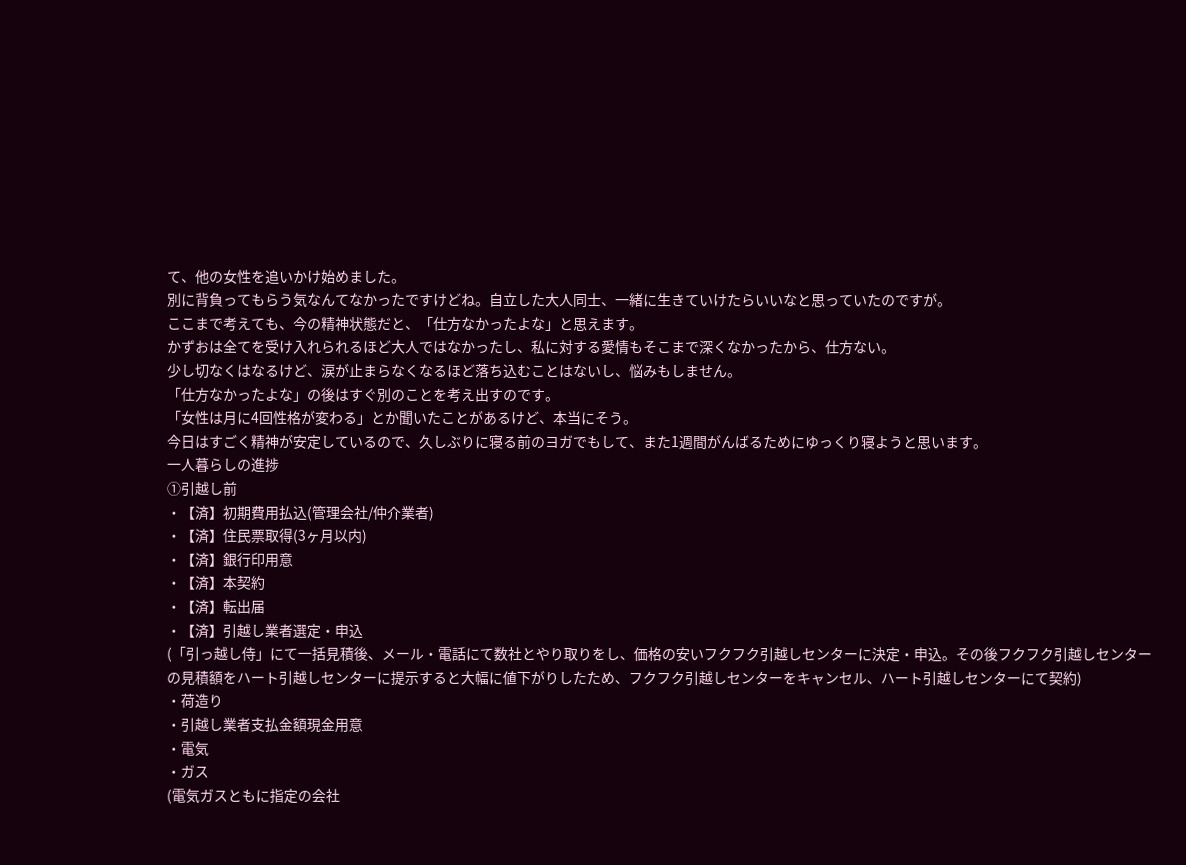て、他の女性を追いかけ始めました。
別に背負ってもらう気なんてなかったですけどね。自立した大人同士、一緒に生きていけたらいいなと思っていたのですが。
ここまで考えても、今の精神状態だと、「仕方なかったよな」と思えます。
かずおは全てを受け入れられるほど大人ではなかったし、私に対する愛情もそこまで深くなかったから、仕方ない。
少し切なくはなるけど、涙が止まらなくなるほど落ち込むことはないし、悩みもしません。
「仕方なかったよな」の後はすぐ別のことを考え出すのです。
「女性は月に4回性格が変わる」とか聞いたことがあるけど、本当にそう。
今日はすごく精神が安定しているので、久しぶりに寝る前のヨガでもして、また1週間がんばるためにゆっくり寝ようと思います。
一人暮らしの進捗
①引越し前
・【済】初期費用払込(管理会社/仲介業者)
・【済】住民票取得(3ヶ月以内)
・【済】銀行印用意
・【済】本契約
・【済】転出届
・【済】引越し業者選定・申込
(「引っ越し侍」にて一括見積後、メール・電話にて数社とやり取りをし、価格の安いフクフク引越しセンターに決定・申込。その後フクフク引越しセンターの見積額をハート引越しセンターに提示すると大幅に値下がりしたため、フクフク引越しセンターをキャンセル、ハート引越しセンターにて契約)
・荷造り
・引越し業者支払金額現金用意
・電気
・ガス
(電気ガスともに指定の会社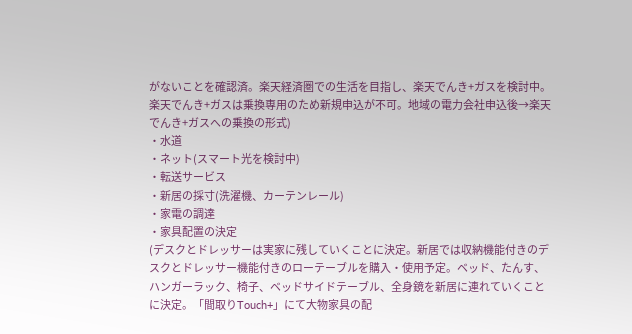がないことを確認済。楽天経済圏での生活を目指し、楽天でんき+ガスを検討中。楽天でんき+ガスは乗換専用のため新規申込が不可。地域の電力会社申込後→楽天でんき+ガスへの乗換の形式)
・水道
・ネット(スマート光を検討中)
・転送サービス
・新居の採寸(洗濯機、カーテンレール)
・家電の調達
・家具配置の決定
(デスクとドレッサーは実家に残していくことに決定。新居では収納機能付きのデスクとドレッサー機能付きのローテーブルを購入・使用予定。ベッド、たんす、ハンガーラック、椅子、ベッドサイドテーブル、全身鏡を新居に連れていくことに決定。「間取りTouch+」にて大物家具の配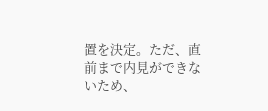置を決定。ただ、直前まで内見ができないため、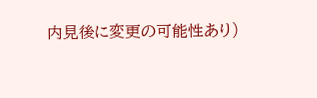内見後に変更の可能性あり)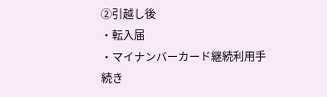②引越し後
・転入届
・マイナンバーカード継続利用手続き